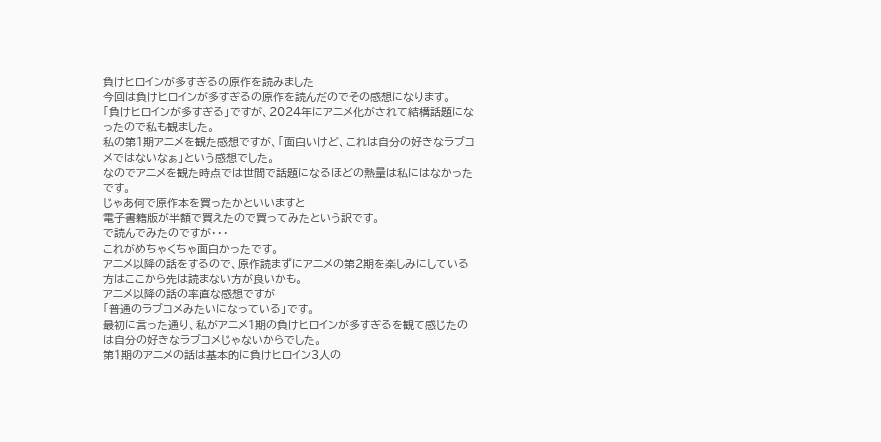負けヒロインが多すぎるの原作を読みました
今回は負けヒロインが多すぎるの原作を読んだのでその感想になります。
「負けヒロインが多すぎる」ですが、2024年にアニメ化がされて結構話題になったので私も観ました。
私の第1期アニメを観た感想ですが、「面白いけど、これは自分の好きなラブコメではないなぁ」という感想でした。
なのでアニメを観た時点では世間で話題になるほどの熱量は私にはなかったです。
じゃあ何で原作本を買ったかといいますと
電子書籍版が半額で買えたので買ってみたという訳です。
で読んでみたのですが・・・
これがめちゃくちゃ面白かったです。
アニメ以降の話をするので、原作読まずにアニメの第2期を楽しみにしている方はここから先は読まない方が良いかも。
アニメ以降の話の率直な感想ですが
「普通のラブコメみたいになっている」です。
最初に言った通り、私がアニメ1期の負けヒロインが多すぎるを観て感じたのは自分の好きなラブコメじゃないからでした。
第1期のアニメの話は基本的に負けヒロイン3人の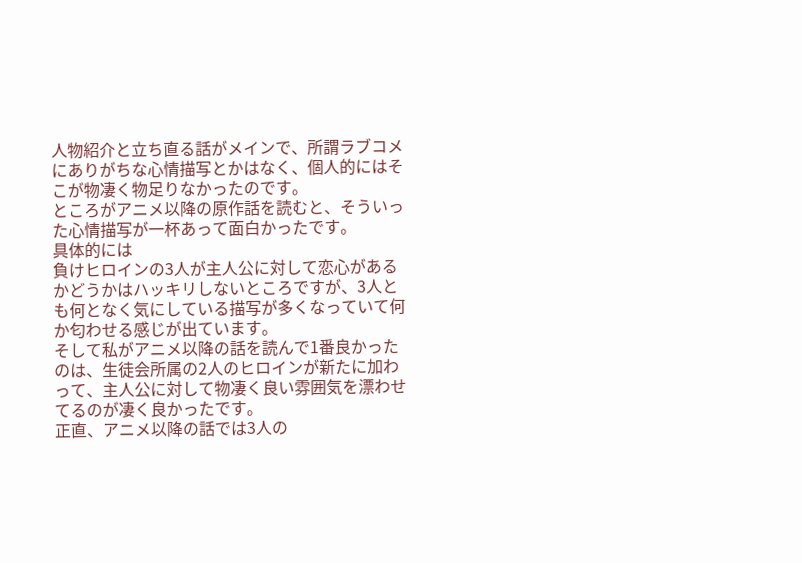人物紹介と立ち直る話がメインで、所謂ラブコメにありがちな心情描写とかはなく、個人的にはそこが物凄く物足りなかったのです。
ところがアニメ以降の原作話を読むと、そういった心情描写が一杯あって面白かったです。
具体的には
負けヒロインの3人が主人公に対して恋心があるかどうかはハッキリしないところですが、3人とも何となく気にしている描写が多くなっていて何か匂わせる感じが出ています。
そして私がアニメ以降の話を読んで1番良かったのは、生徒会所属の2人のヒロインが新たに加わって、主人公に対して物凄く良い雰囲気を漂わせてるのが凄く良かったです。
正直、アニメ以降の話では3人の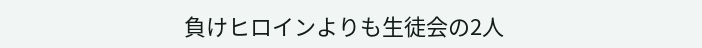負けヒロインよりも生徒会の2人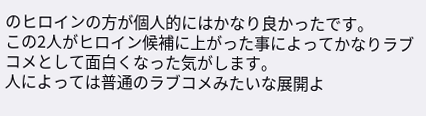のヒロインの方が個人的にはかなり良かったです。
この2人がヒロイン候補に上がった事によってかなりラブコメとして面白くなった気がします。
人によっては普通のラブコメみたいな展開よ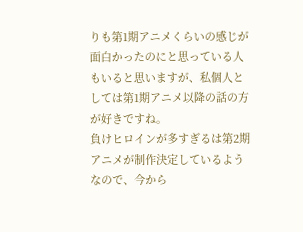りも第1期アニメくらいの感じが面白かったのにと思っている人もいると思いますが、私個人としては第1期アニメ以降の話の方が好きですね。
負けヒロインが多すぎるは第2期アニメが制作決定しているようなので、今から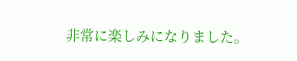非常に楽しみになりました。